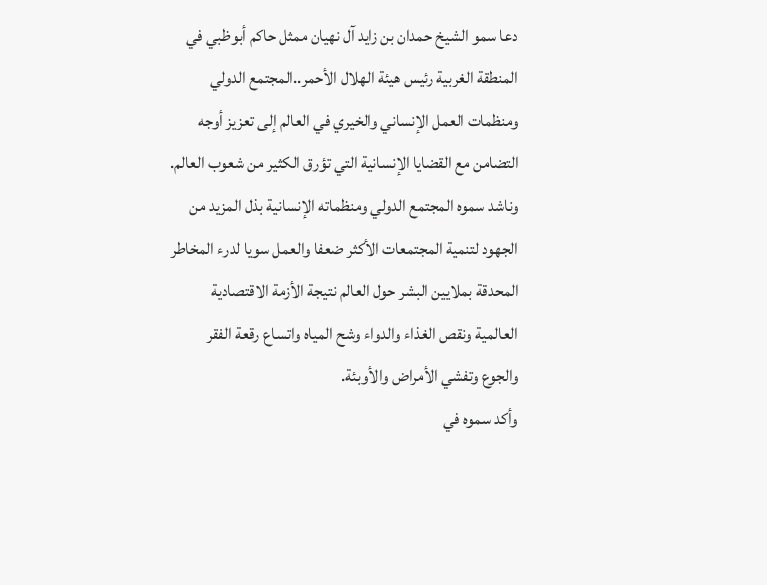دعا سمو الشيخ حمدان بن زايد آل نهيان ممثل حاكم أبوظبي في المنطقة الغربية رئيس هيئة الهلال الأحمر..المجتمع الدولي ومنظمات العمل الإنساني والخيري في العالم إلى تعزيز أوجه التضامن مع القضايا الإنسانية التي تؤرق الكثير من شعوب العالم.
وناشد سموه المجتمع الدولي ومنظماته الإنسانية بذل المزيد من الجهود لتنمية المجتمعات الأكثر ضعفا والعمل سويا لدرء المخاطر المحدقة بملايين البشر حول العالم نتيجة الأزمة الاقتصادية العالمية ونقص الغذاء والدواء وشح المياه واتساع رقعة الفقر والجوع وتفشي الأمراض والأوبئة.
وأكد سموه في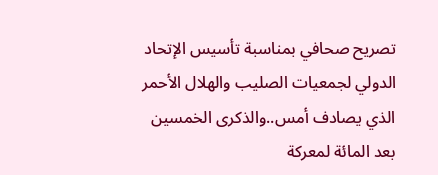تصريح صحافي بمناسبة تأسيس الإتحاد الدولي لجمعيات الصليب والهلال الأحمر الذي يصادف أمس..والذكرى الخمسين بعد المائة لمعركة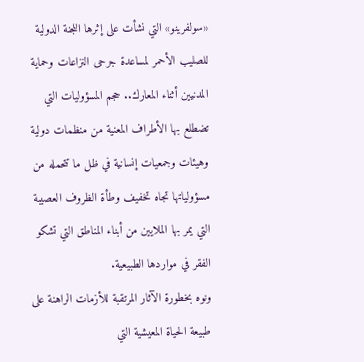«سولفرينو» التي نشأت على إثرها اللجنة الدولية للصليب الأحمر لمساعدة جرحى النزاعات وحماية المدنيين أثناء المعارك.. حجم المسؤوليات التي تضطلع بها الأطراف المعنية من منظمات دولية وهيئات وجمعيات إنسانية في ظل ما تتحمله من مسؤولياتها تجاه تخفيف وطأة الظروف العصيبة التي يمر بها الملايين من أبناء المناطق التي تشكو الفقر في مواردها الطبيعية.
ونوه بخطورة الآثار المرتقبة للأزمات الراهنة على طبيعة الحياة المعيشية التي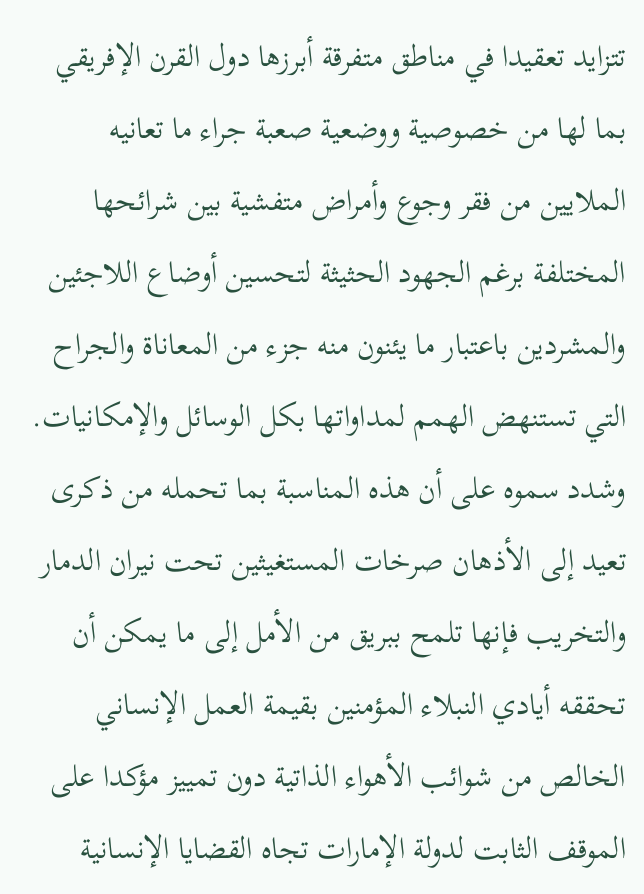تتزايد تعقيدا في مناطق متفرقة أبرزها دول القرن الإفريقي بما لها من خصوصية ووضعية صعبة جراء ما تعانيه الملايين من فقر وجوع وأمراض متفشية بين شرائحها المختلفة برغم الجهود الحثيثة لتحسين أوضاع اللاجئين والمشردين باعتبار ما يئنون منه جزء من المعاناة والجراح التي تستنهض الهمم لمداواتها بكل الوسائل والإمكانيات.
وشدد سموه على أن هذه المناسبة بما تحمله من ذكرى تعيد إلى الأذهان صرخات المستغيثين تحت نيران الدمار والتخريب فإنها تلمح ببريق من الأمل إلى ما يمكن أن تحققه أيادي النبلاء المؤمنين بقيمة العمل الإنساني الخالص من شوائب الأهواء الذاتية دون تمييز مؤكدا على الموقف الثابت لدولة الإمارات تجاه القضايا الإنسانية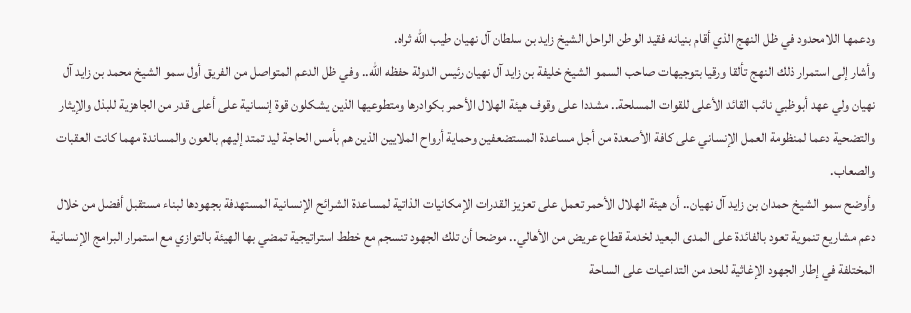ودعمها اللامحدود في ظل النهج الذي أقام بنيانه فقيد الوطن الراحل الشيخ زايد بن سلطان آل نهيان طيب الله ثراه.
وأشار إلى استمرار ذلك النهج تألقا ورقيا بتوجيهات صاحب السمو الشيخ خليفة بن زايد آل نهيان رئيس الدولة حفظه الله.. وفي ظل الدعم المتواصل من الفريق أول سمو الشيخ محمد بن زايد آل نهيان ولي عهد أبوظبي نائب القائد الأعلى للقوات المسلحة.. مشددا على وقوف هيئة الهلال الأحمر بكوادرها ومتطوعيها الذين يشكلون قوة إنسانية على أعلى قدر من الجاهزية للبذل والإيثار والتضحية دعما لمنظومة العمل الإنساني على كافة الأصعدة من أجل مساعدة المستضعفين وحماية أرواح الملايين الذين هم بأمس الحاجة ليد تمتد إليهم بالعون والمساندة مهما كانت العقبات والصعاب.
وأوضح سمو الشيخ حمدان بن زايد آل نهيان.. أن هيئة الهلال الأحمر تعمل على تعزيز القدرات الإمكانيات الذاتية لمساعدة الشرائح الإنسانية المستهدفة بجهودها لبناء مستقبل أفضل من خلال دعم مشاريع تنموية تعود بالفائدة على المدى البعيد لخدمة قطاع عريض من الأهالي.. موضحا أن تلك الجهود تنسجم مع خطط استراتيجية تمضي بها الهيئة بالتوازي مع استمرار البرامج الإنسانية المختلفة في إطار الجهود الإغاثية للحد من التداعيات على الساحة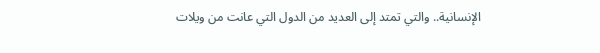الإنسانية.. والتي تمتد إلى العديد من الدول التي عانت من ويلات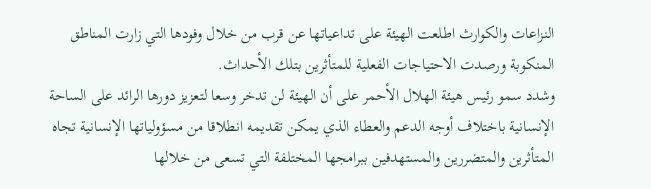النزاعات والكوارث اطلعت الهيئة على تداعياتها عن قرب من خلال وفودها التي زارت المناطق المنكوبة ورصدت الاحتياجات الفعلية للمتأثرين بتلك الأحداث.
وشدد سمو رئيس هيئة الهلال الأحمر على أن الهيئة لن تدخر وسعا لتعزيز دورها الرائد على الساحة الإنسانية باختلاف أوجه الدعم والعطاء الذي يمكن تقديمه انطلاقا من مسؤولياتها الإنسانية تجاه المتأثرين والمتضررين والمستهدفين ببرامجها المختلفة التي تسعى من خلالها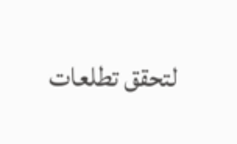لتحقق تطلعات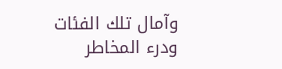وآمال تلك الفئات ودرء المخاطر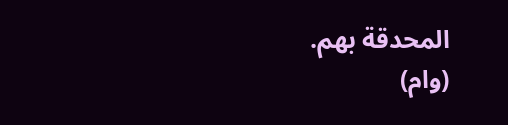المحدقة بهم.
(وام)